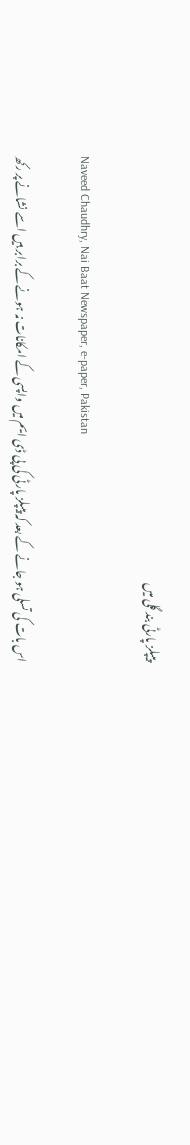پیپلز پارٹی بند گلی میں

Naveed Chaudhry, Nai Baat Newspaper, e-paper, Pakistan

اس بات کی تسلی ہو جانے کے بعد کہ پیپلز پارٹی کی پی ڈی ایم میں واپسی کے امکانات نہ ہونے کے برابر ہیں اسے نشانے پر رکھ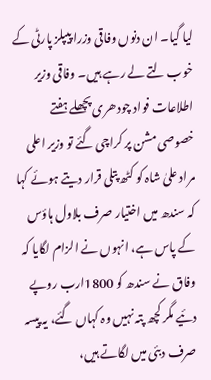لیا گیا۔ ان دنوں وفاقی وزرا پیپلز پارٹی کے خوب لتے لے رہے ہیں۔ وفاقی وزیر اطلاعات فواد چودھری پچھلے ہفتے خصوصی مشن پر کراچی گئے تو وزیر اعلی مراد علیٰ شاہ کو کٹھ پتلی قرار دیتے ہوئے کہا کہ سندھ میں اختیار صرف بلاول ہاؤس کے پاس ہے، انہوں نے الزام لگایا کہ وفاق نے سندھ کو 1800ارب روپے دئیے مگر کچھ پتہ نہیں وہ کہاں گئے، یہ پیسہ صرف دبئی میں لگاتے ہیں،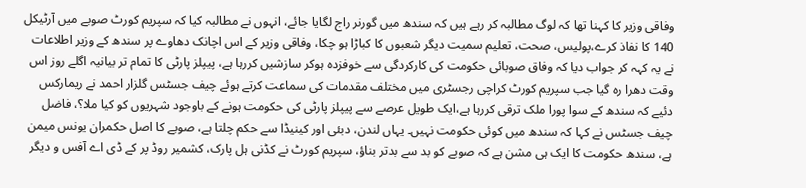وفاقی وزیر کا کہنا تھا کہ لوگ مطالبہ کر رہے ہیں کہ سندھ میں گورنر راج لگایا جائے، انہوں نے مطالبہ کیا کہ سپریم کورٹ صوبے میں آرٹیکل 140 کا نفاذ کرے،پولیس، صحت، تعلیم سمیت دیگر شعبوں کا کباڑا ہو چکا، وفاقی وزیر کے اس اچانک دھاوے پر سندھ کے وزیر اطلاعات نے یہ کہہ کر جواب دیا کہ وفاق صوبائی حکومت کی کارکردگی سے خوفزدہ ہوکر سازشیں کررہا ہے، پیپلز پارٹی کا تمام تر بیانیہ اگلے روز اس وقت دھرا رہ گیا جب سپریم کورٹ کراچی رجسٹری میں مختلف مقدمات کی سماعت کرتے ہوئے چیف جسٹس گلزار احمد نے ریمارکس دئیے کہ سندھ کے سوا پورا ملک ترقی کررہا ہے،ایک طویل عرصے سے پیپلز پارٹی کی حکومت ہونے کے باوجود شہریوں کو کیا ملا؟، فاضل چیف جسٹس نے کہا کہ سندھ میں کوئی حکومت نہیں۔ یہاں لندن، دبئی اور کینیڈا سے حکم چلتا ہے، صوبے کا اصل حکمران یونس میمن ہے، سندھ حکومت کا ایک ہی مشن ہے کہ صوبے کو بد سے بدتر بناؤ، سپریم کورٹ نے کڈنی ہل پارک، کشمیر روڈ پر کے ڈی اے آفس و دیگر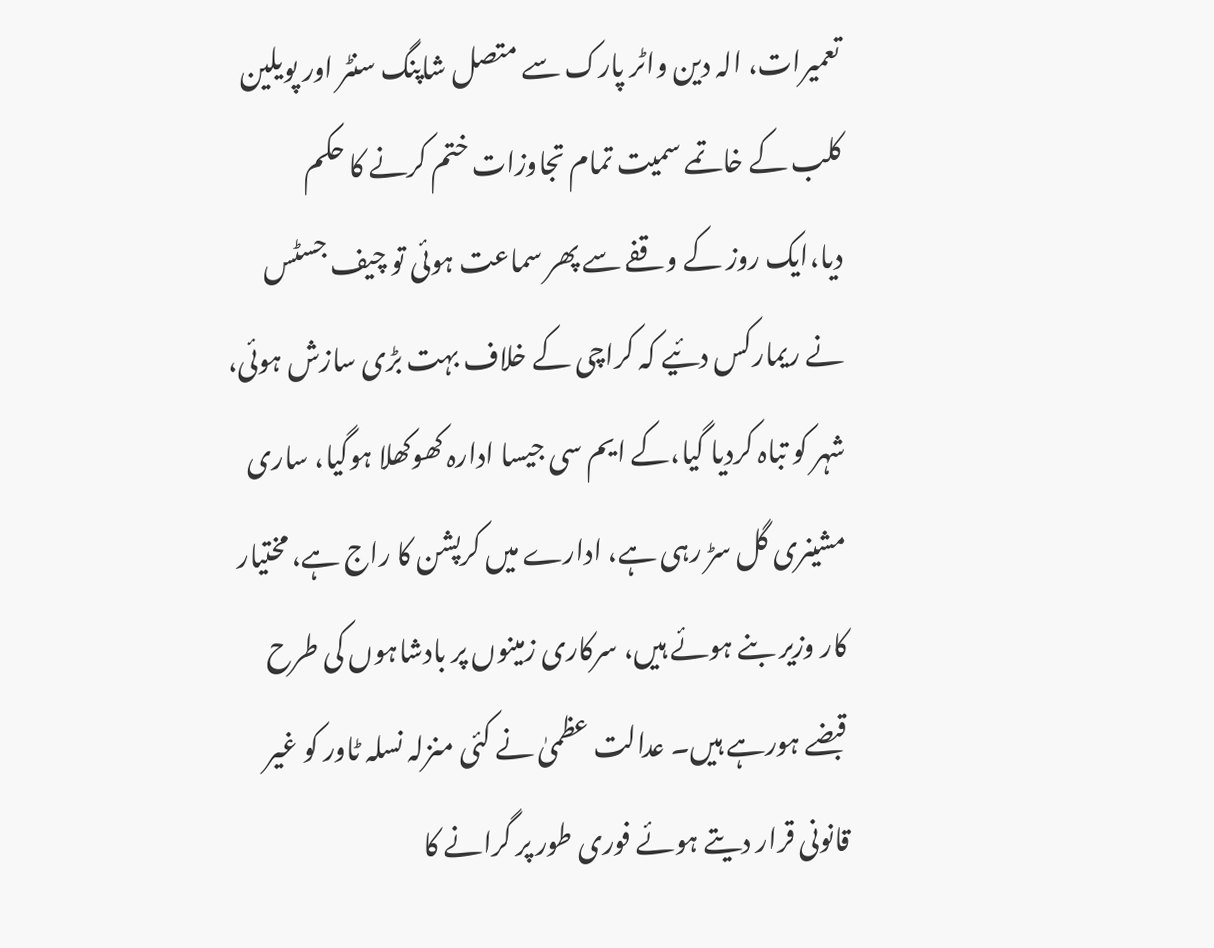تعمیرات، الہ دین واٹر پارک سے متصل شاپنگ سنٹر اور پویلین کلب کے خاتمے سمیت تمام تجاوزات ختم کرنے کا حکم دیا،ایک روز کے وقفے سے پھر سماعت ہوئی تو چیف جسٹس نے ریمارکس دئیے کہ کراچی کے خلاف بہت بڑی سازش ہوئی، شہر کو تباہ کردیا گیا،کے ایم سی جیسا ادارہ کھوکھلا ہوگیا، ساری مشینری گل سڑ رہی ہے، ادارے میں کرپشن کا راج ہے، مختیار کار وزیر بنے ہوئے ہیں، سرکاری زمینوں پر بادشاہوں کی طرح قبضے ہورہے ہیں۔ عدالت عظمیٰ نے کئی منزلہ نسلہ ٹاور کو غیر قانونی قرار دیتے ہوئے فوری طور پر گرانے کا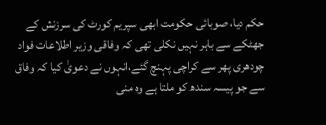حکم دیا، صوبائی حکومت ابھی سپریم کورٹ کی سرزنش کے جھٹکے سے باہر نہیں نکلی تھی کہ وفاقی وزیر اطلاعات فواد چودھری پھر سے کراچی پہنچ گئے،انہوں نے دعویٰ کیا کہ وفاق سے جو پیسہ سندھ کو ملتا ہے وہ منی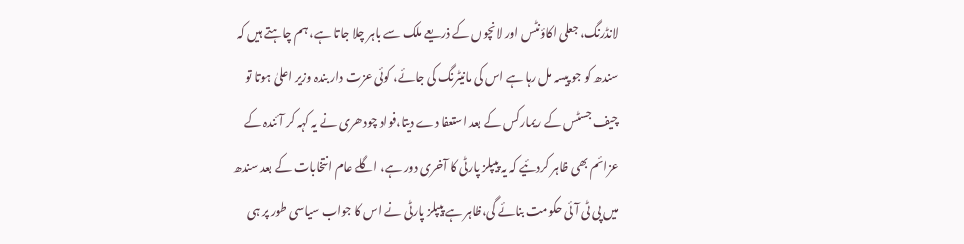لانڈرنگ، جعلی اکاؤنٹس اور لانچوں کے ذریعے ملک سے باہر چلا جاتا ہے، ہم چاہتے ہیں کہ سندھ کو جو پیسہ مل رہا ہے اس کی مانیٹرنگ کی جائے، کوئی عزت دار بندہ وزیر اعلیٰ ہوتا تو چیف جسٹس کے ریمارکس کے بعد استعفا دے دیتا،فواد چودھری نے یہ کہہ کر آئندہ کے عزائم بھی ظاہر کردئیے کہ یہ پیپلز پارٹی کا آخری دور ہے، اگلے عام انتخابات کے بعد سندھ میں پی ٹی آئی حکومت بنائے گی،ظاہر ہے پیپلز پارٹی نے اس کا جواب سیاسی طور پر ہی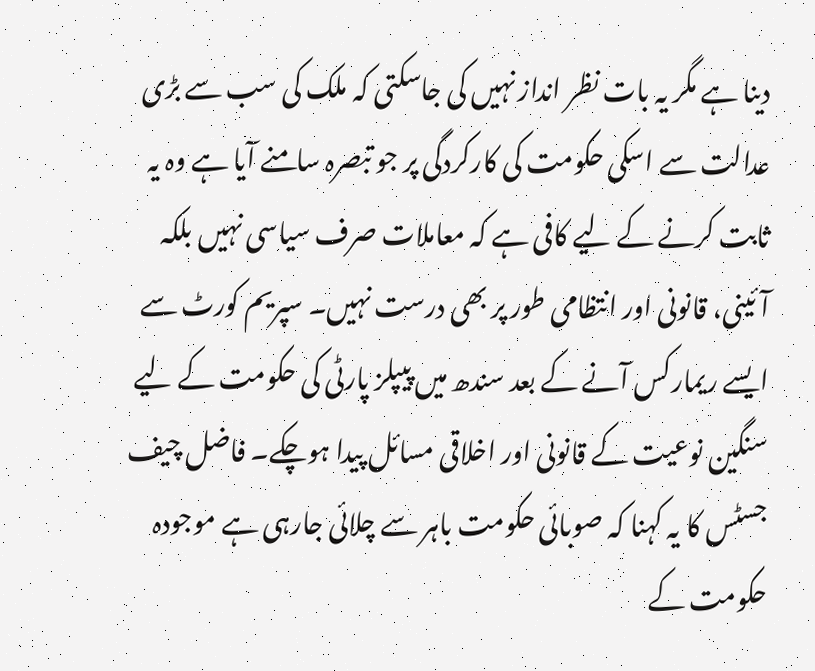دینا ہے مگر یہ بات نظر انداز نہیں کی جاسکتی کہ ملک کی سب سے بڑی عدالت سے اسکی حکومت کی کارکردگی پر جو تبصرہ سامنے آیا ہے وہ یہ ثابت کرنے کے لیے کافی ہے کہ معاملات صرف سیاسی نہیں بلکہ آئینی، قانونی اور انتظامی طور پر بھی درست نہیں۔ سپریم کورٹ سے ایسے ریمارکس آنے کے بعد سندھ میں پیپلز پارٹی کی حکومت کے لیے سنگین نوعیت کے قانونی اور اخلاقی مسائل پیدا ہوچکے۔ فاضل چیف جسٹس کا یہ کہنا کہ صوبائی حکومت باہر سے چلائی جارہی ہے موجودہ حکومت کے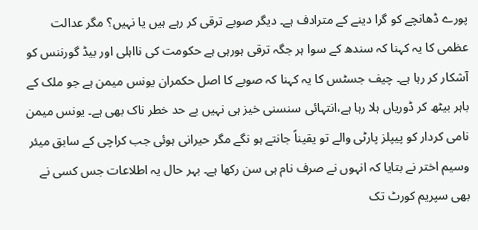پورے ڈھانچے کو گرا دینے کے مترادف ہے۔ دیگر صوبے ترقی کر رہے ہیں یا نہیں؟ مگر عدالت عظمی کا یہ کہنا کہ سندھ کے سوا ہر جگہ ترقی ہورہی ہے حکومت کی نااہلی اور بیڈ گورننس کو آشکار کر رہا ہے۔ چیف جسٹس کا یہ کہنا کہ صوبے کا اصل حکمران یونس میمن ہے جو ملک کے باہر بیٹھ کر ڈوریاں ہلا رہا ہے،انتہائی سنسنی خیز ہی نہیں بے حد خطر ناک بھی ہے۔ یونس میمن نامی کردار کو پیپلز پارٹی والے تو یقیناً جانتے ہو نگے مگر حیرانی ہوئی جب کراچی کے سابق میئر وسیم اختر نے بتایا کہ انہوں نے صرف نام ہی سن رکھا ہے۔ بہر حال یہ اطلاعات جس کسی نے بھی سپریم کورٹ تک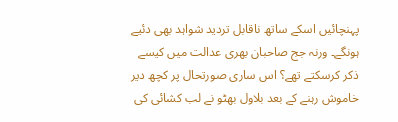پہنچائیں اسکے ساتھ ناقابل تردید شواہد بھی دئیے ہونگے۔ ورنہ جج صاحبان بھری عدالت میں کیسے ذکر کرسکتے تھے؟ اس ساری صورتحال پر کچھ دیر خاموش رہنے کے بعد بلاول بھٹو نے لب کشائی کی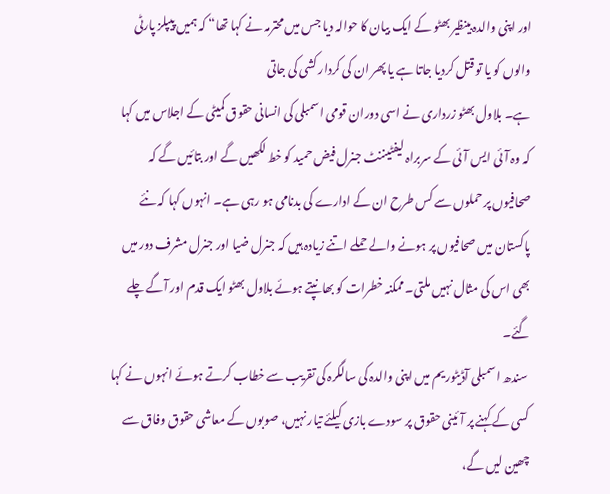اور اپنی والدہ بینظیر بھٹو کے ایک بیان کا حوالہ دیا جس میں محترمہ نے کہا تھا“ کہ ہمیں پیپلز پارٹی والوں کو یا تو قتل کردیا جاتا ہے یا پھر ان کی کردار کشی کی جاتی
ہے۔ بلاول بھٹو زرداری نے اسی دوران قومی اسمبلی کی انسانی حقوق کمیٹی کے اجلاس میں کہا کہ وہ آئی ایس آئی کے سربراہ لیفٹیننٹ جنرل فیض حمید کو خط لکھیں گے اور بتائیں گے کہ صحافیوں پر حملوں سے کس طرح ان کے ادارے کی بدنامی ہو رہی ہے۔ انہوں کہا کہ نئے پاکستان میں صحافیوں پر ہونے والے حملے اتنے زیادہ ہیں کہ جنرل ضیا اور جنرل مشرف دور میں بھی اس کی مثال نہیں ملتی۔ ممکنہ خطرات کو بھانپتے ہوئے بلاول بھٹو ایک قدم اور آگے چلے گئے۔
 سندھ اسمبلی آڈیٹوریم میں اپنی والدہ کی سالگرہ کی تقریب سے خطاب کرتے ہوئے انہوں نے کہا کسی کے کہنے پر آئینی حقوق پر سودے بازی کیلئے تیار نہیں، صوبوں کے معاشی حقوق وفاق سے چھین لیں گے،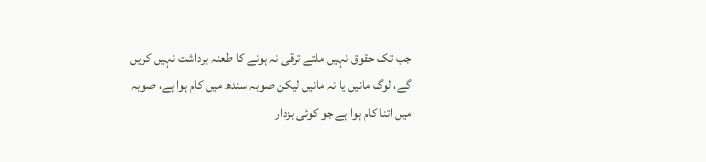جب تک حقوق نہیں ملتے ترقی نہ ہونے کا طعنہ برداشت نہیں کریں گے، لوگ مانیں یا نہ مانیں لیکن صوبہ سندھ میں کام ہوا ہے، صوبہ میں اتنا کام ہوا ہے جو کوئی بزدار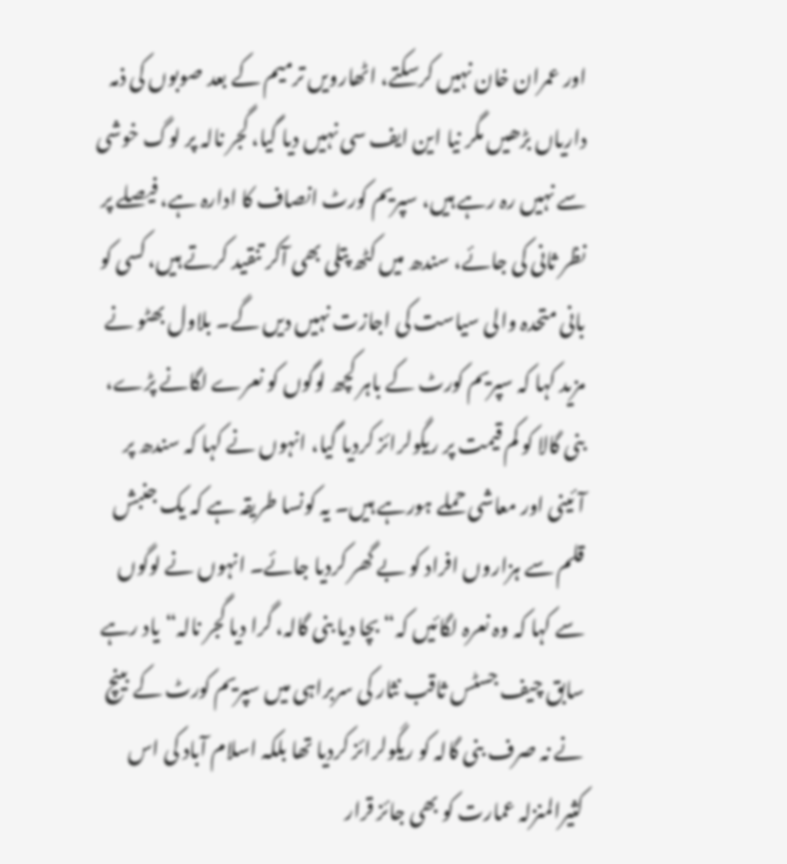اور عمران خان نہیں کرسکتے، اٹھارویں ترمیم کے بعد صوبوں کی ذمہ داریاں بڑھیں مگر نیا این ایف سی نہیں دیا گیا، گجر نالہ پر لوگ خوشی سے نہیں رہ رہے ہیں، سپریم کورٹ انصاف کا ادارہ ہے، فیصلے پر نظر ثانی کی جائے، سندھ میں کٹھ پتلی بھی آکر تنقید کرتے ہیں، کسی کو بانی متحدہ والی سیاست کی اجازت نہیں دیں گے۔ بلاول بھٹو نے مزید کہا کہ سپریم کورٹ کے باہر کچھ لوگوں کو نعرے لگانے پڑے، بنی گالا کو کم قیمت پر ریگولرائز کردیا گیا، انہوں نے کہا کہ سندھ پر آئینی اور معاشی حملے ہورہے ہیں۔ یہ کونسا طریقہ ہے کہ یک جنبش قلم سے ہزاروں افراد کو بے گھر کردیا جائے۔ انہوں نے لوگوں سے کہا کہ وہ نعرہ لگائیں کہ“بچا دیا بنی گالہ، گرا دیا گجر نالہ“یاد رہے سابق چیف جسٹس ثاقب نثار کی سربراہی میں سپریم کورٹ کے بینچ نے نہ صرف بنی گالہ کو ریگولرائز کردیا تھا بلکہ اسلام آباد کی اس کثیرالمنزلہ عمارت کو بھی جائز قرار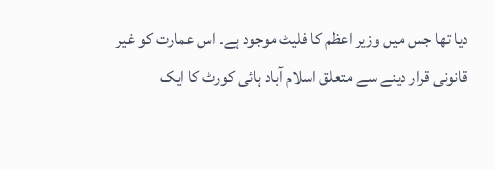دیا تھا جس میں وزیر اعظم کا فلیٹ موجود ہے۔ اس عمارت کو غیر قانونی قرار دینے سے متعلق اسلام آباد ہائی کورٹ کا ایک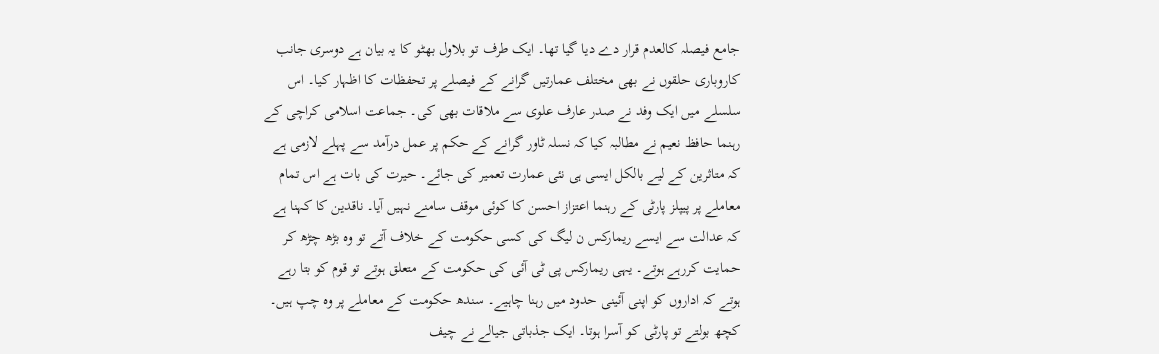جامع فیصلہ کالعدم قرار دے دیا گیا تھا۔ ایک طرف تو بلاول بھٹو کا یہ بیان ہے دوسری جانب کاروباری حلقوں نے بھی مختلف عمارتیں گرانے کے فیصلے پر تحفظات کا اظہار کیا۔ اس سلسلے میں ایک وفد نے صدر عارف علوی سے ملاقات بھی کی۔ جماعت اسلامی کراچی کے رہنما حافظ نعیم نے مطالبہ کیا کہ نسلہ ٹاور گرانے کے حکم پر عمل درآمد سے پہلے لازمی ہے کہ متاثرین کے لیے بالکل ایسی ہی نئی عمارت تعمیر کی جائے۔ حیرت کی بات ہے اس تمام معاملے پر پیپلز پارٹی کے رہنما اعتزاز احسن کا کوئی موقف سامنے نہیں آیا۔ ناقدین کا کہنا ہے کہ عدالت سے ایسے ریمارکس ن لیگ کی کسی حکومت کے خلاف آتے تو وہ بڑھ چڑھ کر حمایت کررہے ہوتے۔ یہی ریمارکس پی ٹی آئی کی حکومت کے متعلق ہوتے تو قوم کو بتا رہے ہوتے کہ اداروں کو اپنی آئینی حدود میں رہنا چاہیے۔ سندھ حکومت کے معاملے پر وہ چپ ہیں۔ کچھ بولتے تو پارٹی کو آسرا ہوتا۔ ایک جذباتی جیالے نے چیف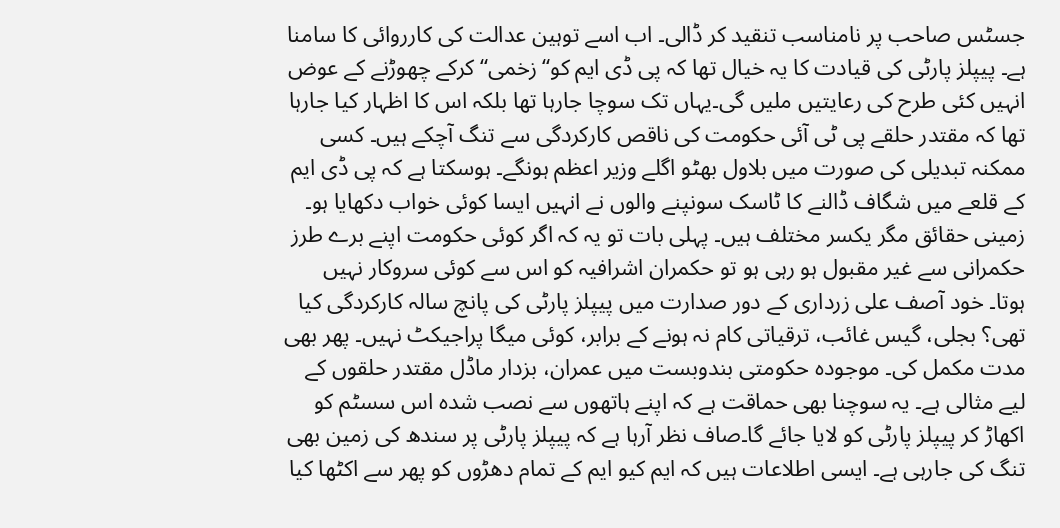جسٹس صاحب پر نامناسب تنقید کر ڈالی۔ اب اسے توہین عدالت کی کارروائی کا سامنا ہے۔ پیپلز پارٹی کی قیادت کا یہ خیال تھا کہ پی ڈی ایم کو“زخمی“ کرکے چھوڑنے کے عوض انہیں کئی طرح کی رعایتیں ملیں گی۔یہاں تک سوچا جارہا تھا بلکہ اس کا اظہار کیا جارہا تھا کہ مقتدر حلقے پی ٹی آئی حکومت کی ناقص کارکردگی سے تنگ آچکے ہیں۔ کسی ممکنہ تبدیلی کی صورت میں بلاول بھٹو اگلے وزیر اعظم ہونگے۔ ہوسکتا ہے کہ پی ڈی ایم کے قلعے میں شگاف ڈالنے کا ٹاسک سونپنے والوں نے انہیں ایسا کوئی خواب دکھایا ہو۔ زمینی حقائق مگر یکسر مختلف ہیں۔ پہلی بات تو یہ کہ اگر کوئی حکومت اپنے برے طرز حکمرانی سے غیر مقبول ہو رہی ہو تو حکمران اشرافیہ کو اس سے کوئی سروکار نہیں ہوتا۔ خود آصف علی زرداری کے دور صدارت میں پیپلز پارٹی کی پانچ سالہ کارکردگی کیا تھی؟ بجلی، گیس غائب، ترقیاتی کام نہ ہونے کے برابر، کوئی میگا پراجیکٹ نہیں۔ پھر بھی مدت مکمل کی۔ موجودہ حکومتی بندوبست میں عمران، بزدار ماڈل مقتدر حلقوں کے لیے مثالی ہے۔ یہ سوچنا بھی حماقت ہے کہ اپنے ہاتھوں سے نصب شدہ اس سسٹم کو اکھاڑ کر پیپلز پارٹی کو لایا جائے گا۔صاف نظر آرہا ہے کہ پیپلز پارٹی پر سندھ کی زمین بھی تنگ کی جارہی ہے۔ ایسی اطلاعات ہیں کہ ایم کیو ایم کے تمام دھڑوں کو پھر سے اکٹھا کیا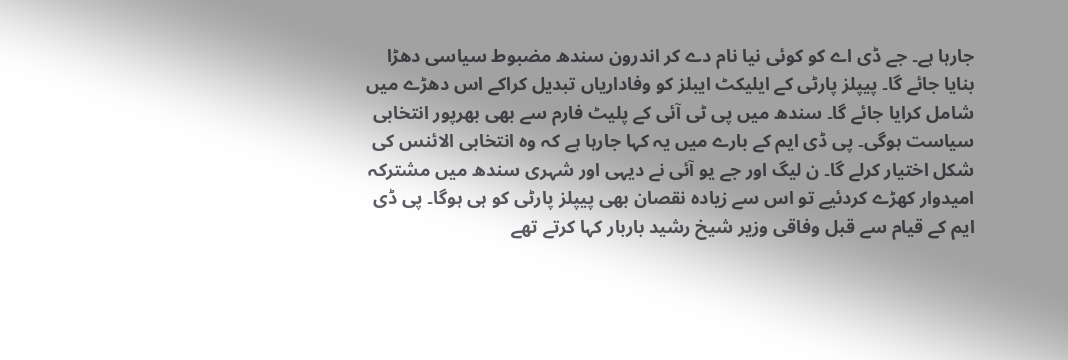جارہا ہے۔ جے ڈی اے کو کوئی نیا نام دے کر اندرون سندھ مضبوط سیاسی دھڑا بنایا جائے گا۔ پیپلز پارٹی کے ایلیکٹ ایبلز کو وفاداریاں تبدیل کراکے اس دھڑے میں شامل کرایا جائے گا۔ سندھ میں پی ٹی آئی کے پلیٹ فارم سے بھی بھرپور انتخابی سیاست ہوگی۔ پی ڈی ایم کے بارے میں یہ کہا جارہا ہے کہ وہ انتخابی الائنس کی شکل اختیار کرلے گا۔ ن لیگ اور جے یو آئی نے دیہی اور شہری سندھ میں مشترکہ امیدوار کھڑے کردئیے تو اس سے زیادہ نقصان بھی پیپلز پارٹی کو ہی ہوگا۔ پی ڈی ایم کے قیام سے قبل وفاقی وزیر شیخ رشید باربار کہا کرتے تھے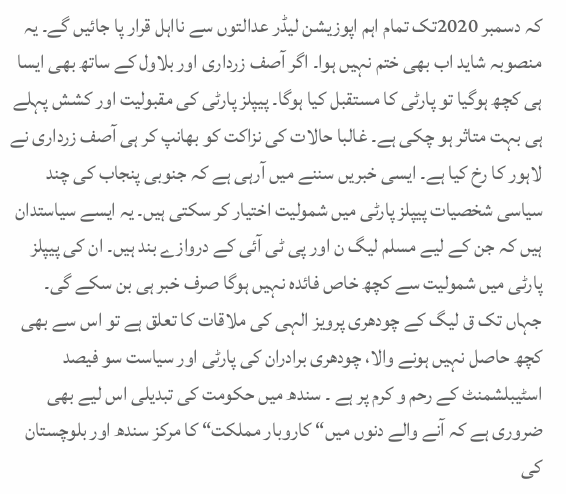کہ دسمبر 2020تک تمام اہم اپوزیشن لیڈر عدالتوں سے نااہل قرار پا جائیں گے۔ یہ منصوبہ شاید اب بھی ختم نہیں ہوا۔ اگر آصف زرداری اور بلاول کے ساتھ بھی ایسا ہی کچھ ہوگیا تو پارٹی کا مستقبل کیا ہوگا۔ پیپلز پارٹی کی مقبولیت اور کشش پہلے ہی بہت متاثر ہو چکی ہے۔ غالبا حالات کی نزاکت کو بھانپ کر ہی آصف زرداری نے لاہور کا رخ کیا ہے۔ ایسی خبریں سننے میں آرہی ہے کہ جنوبی پنجاب کی چند سیاسی شخصیات پیپلز پارٹی میں شمولیت اختیار کر سکتی ہیں۔ یہ ایسے سیاستدان ہیں کہ جن کے لیے مسلم لیگ ن اور پی ٹی آئی کے دروازے بند ہیں۔ ان کی پیپلز پارٹی میں شمولیت سے کچھ خاص فائدہ نہیں ہوگا صرف خبر ہی بن سکے گی۔ جہاں تک ق لیگ کے چودھری پرویز الہی کی ملاقات کا تعلق ہے تو اس سے بھی کچھ حاصل نہیں ہونے والا، چودھری برادران کی پارٹی اور سیاست سو فیصد اسٹیبلشمنٹ کے رحم و کرم پر ہے ۔ سندھ میں حکومت کی تبدیلی اس لیے بھی ضروری ہے کہ آنے والے دنوں میں“ کاروبار مملکت“ کا مرکز سندھ اور بلوچستان کی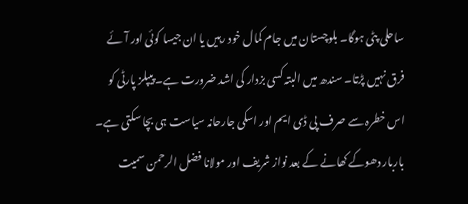ساحلی پٹی ہوگا۔ بلوچستان میں جام کمال خود رہیں یا ان جیسا کوئی اور آئے فرق نہیں پڑتا۔ سندھ میں البتہ کسی بزدار کی اشد ضرورت ہے۔ پیپلز پارٹی کو اس خطرہ سے صرف پی ڈی ایم اور اسکی جارحانہ سیاست ہی بچا سکتی ہے۔ باربار دھوکے کھانے کے بعد نواز شریف اور مولانا فضل الرحمن سمیت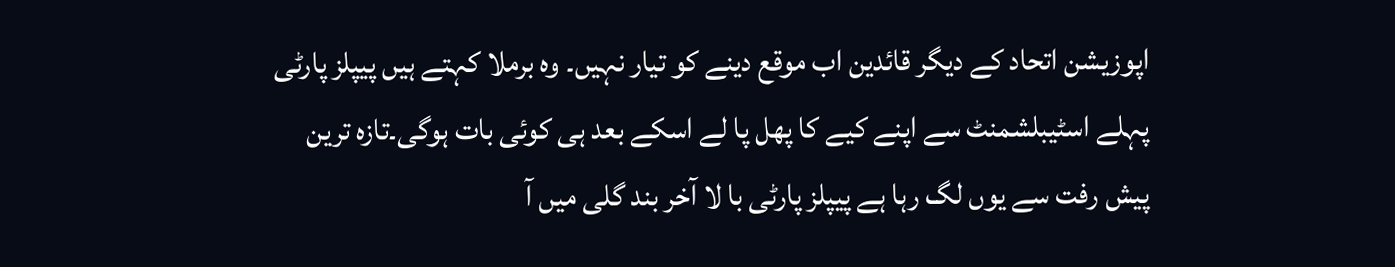اپوزیشن اتحاد کے دیگر قائدین اب موقع دینے کو تیار نہیں۔ وہ برملا کہتے ہیں پیپلز پارٹی پہلے اسٹیبلشمنٹ سے اپنے کیے کا پھل پا لے اسکے بعد ہی کوئی بات ہوگی۔تازہ ترین پیش رفت سے یوں لگ رہا ہے پیپلز پارٹی با لا آخر بند گلی میں آ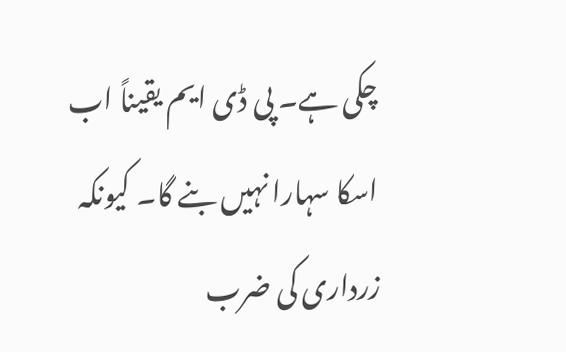چکی ہے۔ پی ڈی ایم یقیناً اب اسکا سہارا نہیں بنے گا۔ کیونکہ زرداری کی ضرب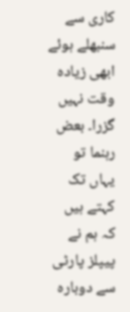کاری سے سنبھلے ہوئے ابھی زیادہ وقت نہیں گزرا۔ بعض رہنما تو یہاں تک کہتے ہیں کہ ہم نے پیپلز پارٹی سے دوبارہ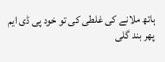ہاتھ ملانے کی غلطی کی تو خود پی ڈی ایم پھر بند گلی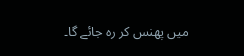میں پھنس کر رہ جائے گا۔